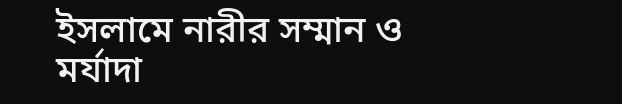ইসলামে নারীর সম্মান ও মর্যাদা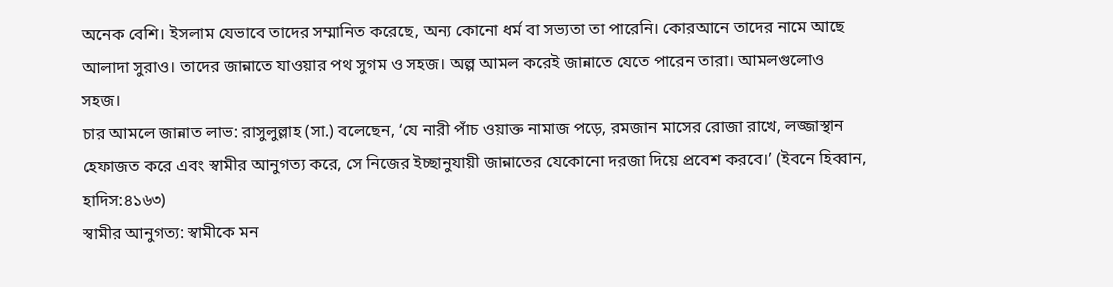অনেক বেশি। ইসলাম যেভাবে তাদের সম্মানিত করেছে, অন্য কোনো ধর্ম বা সভ্যতা তা পারেনি। কোরআনে তাদের নামে আছে আলাদা সুরাও। তাদের জান্নাতে যাওয়ার পথ সুগম ও সহজ। অল্প আমল করেই জান্নাতে যেতে পারেন তারা। আমলগুলোও সহজ।
চার আমলে জান্নাত লাভ: রাসুলুল্লাহ (সা.) বলেছেন, ‘যে নারী পাঁচ ওয়াক্ত নামাজ পড়ে, রমজান মাসের রোজা রাখে, লজ্জাস্থান হেফাজত করে এবং স্বামীর আনুগত্য করে, সে নিজের ইচ্ছানুযায়ী জান্নাতের যেকোনো দরজা দিয়ে প্রবেশ করবে।’ (ইবনে হিব্বান, হাদিস:৪১৬৩)
স্বামীর আনুগত্য: স্বামীকে মন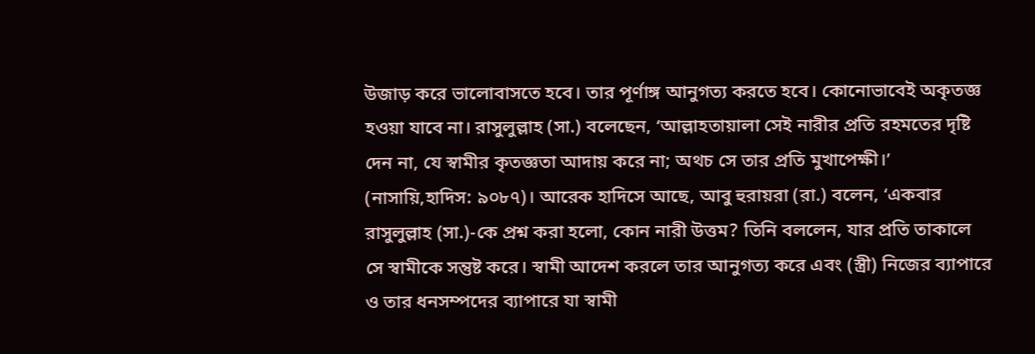উজাড় করে ভালোবাসতে হবে। তার পূর্ণাঙ্গ আনুগত্য করতে হবে। কোনোভাবেই অকৃতজ্ঞ হওয়া যাবে না। রাসুলুল্লাহ (সা.) বলেছেন, ‘আল্লাহতায়ালা সেই নারীর প্রতি রহমতের দৃষ্টি দেন না, যে স্বামীর কৃতজ্ঞতা আদায় করে না; অথচ সে তার প্রতি মুখাপেক্ষী।’ (নাসায়ি,হাদিস: ৯০৮৭)। আরেক হাদিসে আছে, আবু হুরায়রা (রা.) বলেন, ‘একবার রাসুলুল্লাহ (সা.)-কে প্রশ্ন করা হলো, কোন নারী উত্তম? তিনি বললেন, যার প্রতি তাকালে সে স্বামীকে সন্তুষ্ট করে। স্বামী আদেশ করলে তার আনুগত্য করে এবং (স্ত্রী) নিজের ব্যাপারে ও তার ধনসম্পদের ব্যাপারে যা স্বামী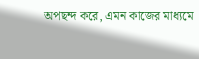অপছন্দ করে, এমন কাজের মাধ্যমে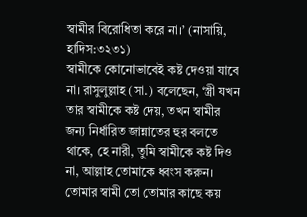স্বামীর বিরোধিতা করে না।’ (নাসায়ি, হাদিস:৩২৩১)
স্বামীকে কোনোভাবেই কষ্ট দেওয়া যাবে না। রাসুলুল্লাহ (সা.) বলেছেন, ‘স্ত্রী যখন তার স্বামীকে কষ্ট দেয়, তখন স্বামীর জন্য নির্ধারিত জান্নাতের হুর বলতে থাকে, হে নারী, তুমি স্বামীকে কষ্ট দিও না, আল্লাহ তোমাকে ধ্বংস করুন। তোমার স্বামী তো তোমার কাছে কয়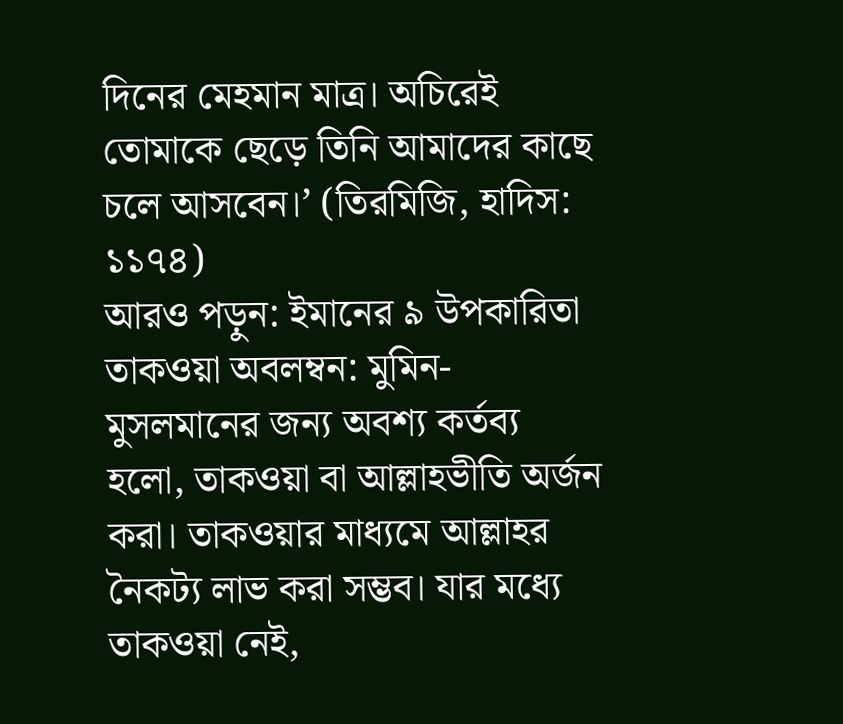দিনের মেহমান মাত্র। অচিরেই তোমাকে ছেড়ে তিনি আমাদের কাছে চলে আসবেন।’ (তিরমিজি, হাদিস: ১১৭৪)
আরও পড়ুন: ইমানের ৯ উপকারিতা
তাকওয়া অবলম্বন: মুমিন-মুসলমানের জন্য অবশ্য কর্তব্য হলো, তাকওয়া বা আল্লাহভীতি অর্জন করা। তাকওয়ার মাধ্যমে আল্লাহর নৈকট্য লাভ করা সম্ভব। যার মধ্যে তাকওয়া নেই,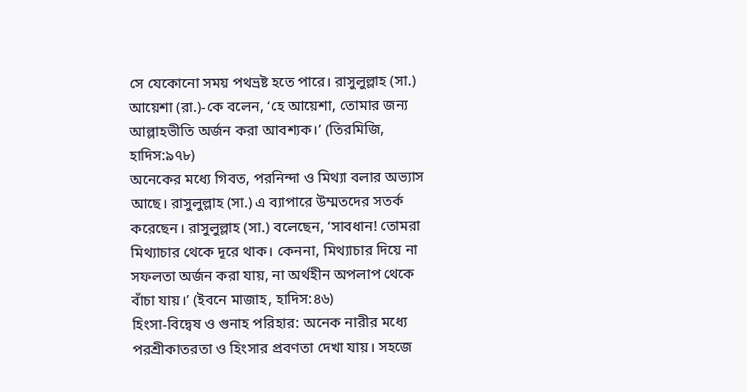সে যেকোনো সময় পথভ্রষ্ট হতে পারে। রাসুলুল্লাহ (সা.) আয়েশা (রা.)-কে বলেন, ‘হে আয়েশা, তোমার জন্য আল্লাহভীতি অর্জন করা আবশ্যক।’ (তিরমিজি, হাদিস:৯৭৮)
অনেকের মধ্যে গিবত, পরনিন্দা ও মিথ্যা বলার অভ্যাস আছে। রাসুলুল্লাহ (সা.) এ ব্যাপারে উম্মতদের সতর্ক করেছেন। রাসুলুল্লাহ (সা.) বলেছেন, ‘সাবধান! তোমরা মিথ্যাচার থেকে দূরে থাক। কেননা, মিথ্যাচার দিয়ে না সফলতা অর্জন করা যায়, না অর্থহীন অপলাপ থেকে বাঁচা যায়।’ (ইবনে মাজাহ, হাদিস:৪৬)
হিংসা-বিদ্বেষ ও গুনাহ পরিহার: অনেক নারীর মধ্যে পরশ্রীকাতরতা ও হিংসার প্রবণতা দেখা যায়। সহজে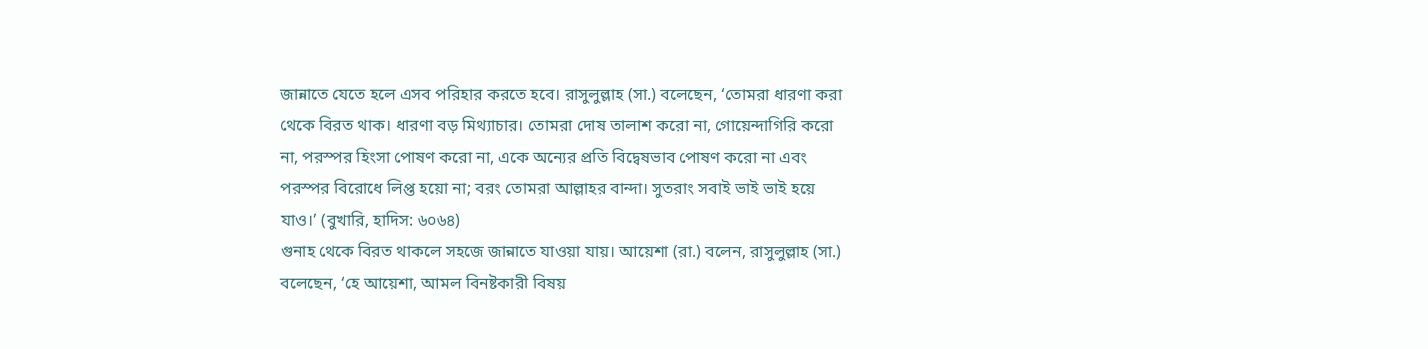জান্নাতে যেতে হলে এসব পরিহার করতে হবে। রাসুলুল্লাহ (সা.) বলেছেন, ‘তোমরা ধারণা করা থেকে বিরত থাক। ধারণা বড় মিথ্যাচার। তোমরা দোষ তালাশ করো না, গোয়েন্দাগিরি করো না, পরস্পর হিংসা পোষণ করো না, একে অন্যের প্রতি বিদ্বেষভাব পোষণ করো না এবং পরস্পর বিরোধে লিপ্ত হয়ো না; বরং তোমরা আল্লাহর বান্দা। সুতরাং সবাই ভাই ভাই হয়ে যাও।’ (বুখারি, হাদিস: ৬০৬৪)
গুনাহ থেকে বিরত থাকলে সহজে জান্নাতে যাওয়া যায়। আয়েশা (রা.) বলেন, রাসুলুল্লাহ (সা.) বলেছেন, ‘হে আয়েশা, আমল বিনষ্টকারী বিষয়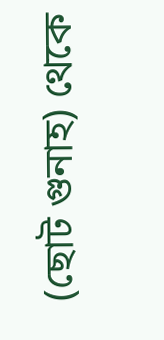(ছোট গুনাহ) থেকে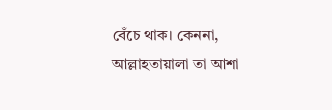বেঁচে থাক। কেননা, আল্লাহতায়ালা তা আশা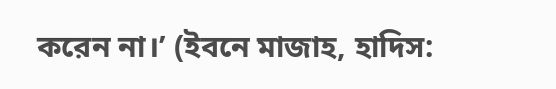করেন না।’ (ইবনে মাজাহ, হাদিস: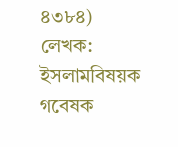৪৩৮৪)
লেখক: ইসলামবিষয়ক গবেষক